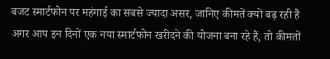बजट स्मार्टफोन पर महंगाई का सबसे ज्यादा असर, जानिए कीमतें क्यों बढ़ रही हैं
अगर आप इन दिनों एक नया स्मार्टफोन खरीदने की योजना बना रहे हैं, तो कीमतों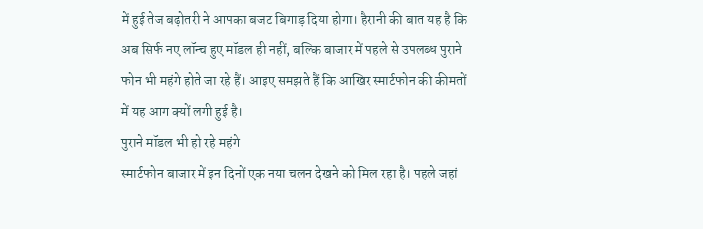में हुई तेज बढ़ोतरी ने आपका बजट बिगाड़ दिया होगा। हैरानी की बात यह है कि अब सिर्फ नए लॉन्च हुए मॉडल ही नहीं, बल्कि बाजार में पहले से उपलब्ध पुराने फोन भी महंगे होते जा रहे हैं। आइए समझते हैं कि आखिर स्मार्टफोन की कीमतों में यह आग क्यों लगी हुई है।
पुराने मॉडल भी हो रहे महंगे
स्मार्टफोन बाजार में इन दिनों एक नया चलन देखने को मिल रहा है। पहले जहां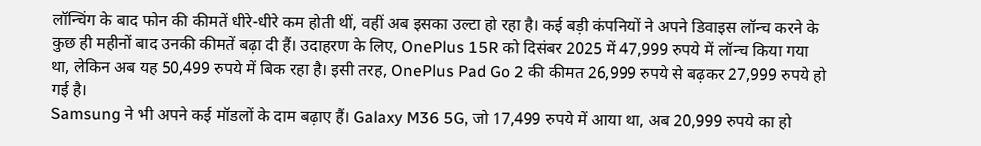लॉन्चिंग के बाद फोन की कीमतें धीरे-धीरे कम होती थीं, वहीं अब इसका उल्टा हो रहा है। कई बड़ी कंपनियों ने अपने डिवाइस लॉन्च करने के कुछ ही महीनों बाद उनकी कीमतें बढ़ा दी हैं। उदाहरण के लिए, OnePlus 15R को दिसंबर 2025 में 47,999 रुपये में लॉन्च किया गया था, लेकिन अब यह 50,499 रुपये में बिक रहा है। इसी तरह, OnePlus Pad Go 2 की कीमत 26,999 रुपये से बढ़कर 27,999 रुपये हो गई है।
Samsung ने भी अपने कई मॉडलों के दाम बढ़ाए हैं। Galaxy M36 5G, जो 17,499 रुपये में आया था, अब 20,999 रुपये का हो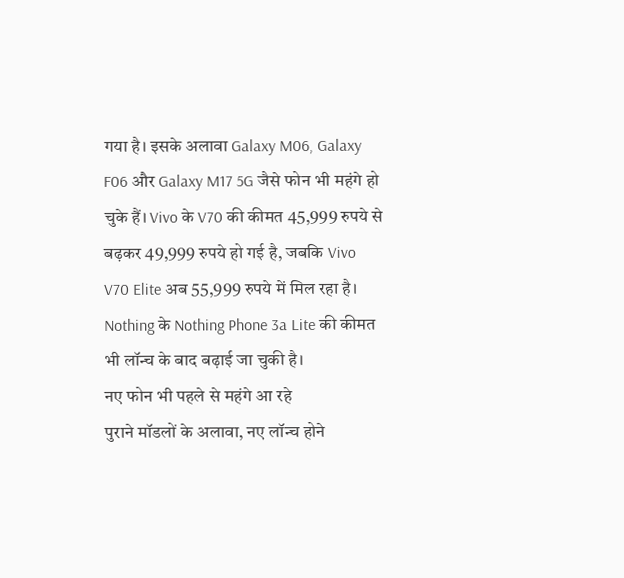गया है। इसके अलावा Galaxy M06, Galaxy F06 और Galaxy M17 5G जैसे फोन भी महंगे हो चुके हैं। Vivo के V70 की कीमत 45,999 रुपये से बढ़कर 49,999 रुपये हो गई है, जबकि Vivo V70 Elite अब 55,999 रुपये में मिल रहा है। Nothing के Nothing Phone 3a Lite की कीमत भी लॉन्च के बाद बढ़ाई जा चुकी है।
नए फोन भी पहले से महंगे आ रहे
पुराने मॉडलों के अलावा, नए लॉन्च होने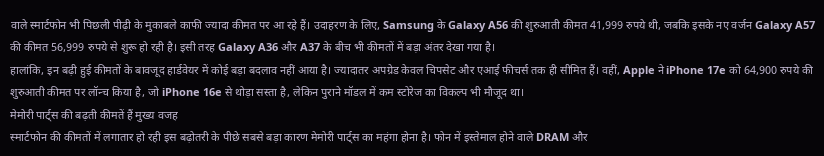वाले स्मार्टफोन भी पिछली पीढ़ी के मुकाबले काफी ज्यादा कीमत पर आ रहे हैं। उदाहरण के लिए, Samsung के Galaxy A56 की शुरुआती कीमत 41,999 रुपये थी, जबकि इसके नए वर्जन Galaxy A57 की कीमत 56,999 रुपये से शुरू हो रही है। इसी तरह Galaxy A36 और A37 के बीच भी कीमतों में बड़ा अंतर देखा गया है।
हालांकि, इन बढ़ी हुई कीमतों के बावजूद हार्डवेयर में कोई बड़ा बदलाव नहीं आया है। ज्यादातर अपग्रेड केवल चिपसेट और एआई फीचर्स तक ही सीमित हैं। वहीं, Apple ने iPhone 17e को 64,900 रुपये की शुरुआती कीमत पर लॉन्च किया है, जो iPhone 16e से थोड़ा सस्ता है, लेकिन पुराने मॉडल में कम स्टोरेज का विकल्प भी मौजूद था।
मेमोरी पार्ट्स की बढ़ती कीमतें हैं मुख्य वजह
स्मार्टफोन की कीमतों में लगातार हो रही इस बढ़ोतरी के पीछे सबसे बड़ा कारण मेमोरी पार्ट्स का महंगा होना है। फोन में इस्तेमाल होने वाले DRAM और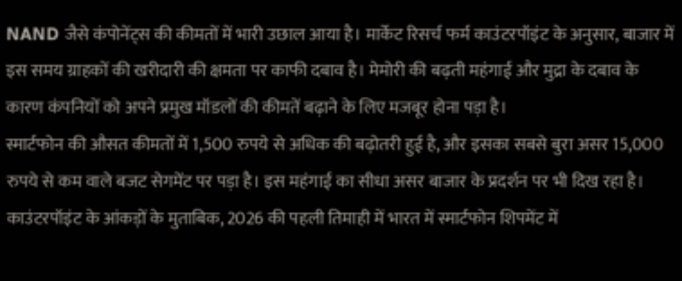NAND जैसे कंपोनेंट्स की कीमतों में भारी उछाल आया है। मार्केट रिसर्च फर्म काउंटरपॉइंट के अनुसार, बाजार में इस समय ग्राहकों की खरीदारी की क्षमता पर काफी दबाव है। मेमोरी की बढ़ती महंगाई और मुद्रा के दबाव के कारण कंपनियों को अपने प्रमुख मॉडलों की कीमतें बढ़ाने के लिए मजबूर होना पड़ा है।
स्मार्टफोन की औसत कीमतों में 1,500 रुपये से अधिक की बढ़ोतरी हुई है, और इसका सबसे बुरा असर 15,000 रुपये से कम वाले बजट सेगमेंट पर पड़ा है। इस महंगाई का सीधा असर बाजार के प्रदर्शन पर भी दिख रहा है। काउंटरपॉइंट के आंकड़ों के मुताबिक, 2026 की पहली तिमाही में भारत में स्मार्टफोन शिपमेंट में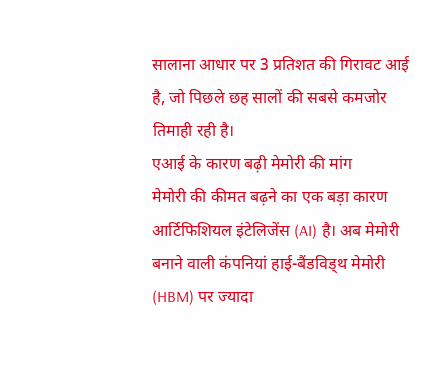सालाना आधार पर 3 प्रतिशत की गिरावट आई है, जो पिछले छह सालों की सबसे कमजोर तिमाही रही है।
एआई के कारण बढ़ी मेमोरी की मांग
मेमोरी की कीमत बढ़ने का एक बड़ा कारण आर्टिफिशियल इंटेलिजेंस (AI) है। अब मेमोरी बनाने वाली कंपनियां हाई-बैंडविड्थ मेमोरी (HBM) पर ज्यादा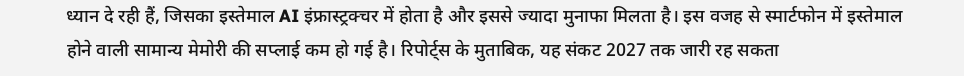ध्यान दे रही हैं, जिसका इस्तेमाल AI इंफ्रास्ट्रक्चर में होता है और इससे ज्यादा मुनाफा मिलता है। इस वजह से स्मार्टफोन में इस्तेमाल होने वाली सामान्य मेमोरी की सप्लाई कम हो गई है। रिपोर्ट्स के मुताबिक, यह संकट 2027 तक जारी रह सकता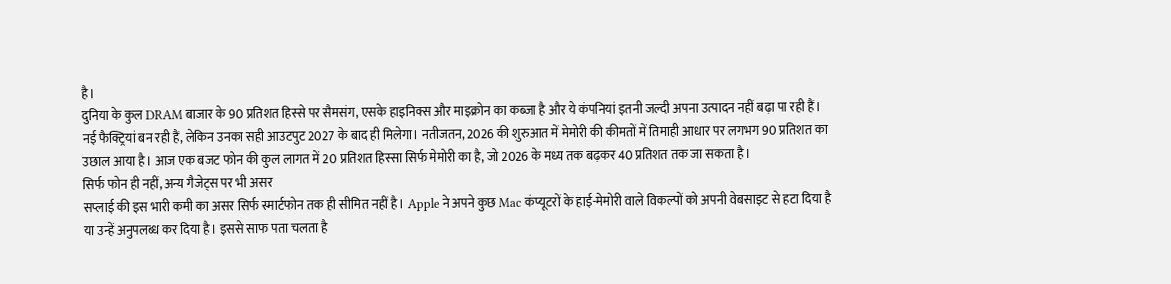है।
दुनिया के कुल DRAM बाजार के 90 प्रतिशत हिस्से पर सैमसंग, एसके हाइनिक्स और माइक्रोन का कब्जा है और ये कंपनियां इतनी जल्दी अपना उत्पादन नहीं बढ़ा पा रही हैं। नई फैक्ट्रियां बन रही हैं, लेकिन उनका सही आउटपुट 2027 के बाद ही मिलेगा। नतीजतन, 2026 की शुरुआत में मेमोरी की कीमतों में तिमाही आधार पर लगभग 90 प्रतिशत का उछाल आया है। आज एक बजट फोन की कुल लागत में 20 प्रतिशत हिस्सा सिर्फ मेमोरी का है, जो 2026 के मध्य तक बढ़कर 40 प्रतिशत तक जा सकता है।
सिर्फ फोन ही नहीं, अन्य गैजेट्स पर भी असर
सप्लाई की इस भारी कमी का असर सिर्फ स्मार्टफोन तक ही सीमित नहीं है। Apple ने अपने कुछ Mac कंप्यूटरों के हाई-मेमोरी वाले विकल्पों को अपनी वेबसाइट से हटा दिया है या उन्हें अनुपलब्ध कर दिया है। इससे साफ पता चलता है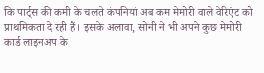कि पार्ट्स की कमी के चलते कंपनियां अब कम मेमोरी वाले वेरिएंट को प्राथमिकता दे रही हैं। इसके अलावा, सोनी ने भी अपने कुछ मेमोरी कार्ड लाइनअप के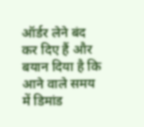ऑर्डर लेने बंद कर दिए हैं और बयान दिया है कि आने वाले समय में डिमांड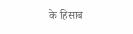के हिसाब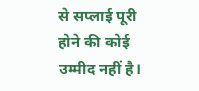से सप्लाई पूरी होने की कोई उम्मीद नहीं है।